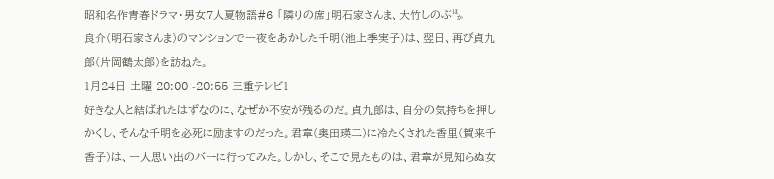昭和名作青春ドラマ・男女7人夏物語#6 「隣りの席」明石家さんま、大竹しのぶ🈀
良介(明石家さんま)のマンションで一夜をあかした千明(池上季実子)は、翌日、再び貞九郎(片岡鶴太郎)を訪ねた。
1月24日 土曜 20:00 -20:55 三重テレビ1
好きな人と結ばれたはずなのに、なぜか不安が残るのだ。貞九郎は、自分の気持ちを押しかくし、そんな千明を必死に励ますのだった。君章(奥田瑛二)に冷たくされた香里(賀来千香子)は、一人思い出のバーに行ってみた。しかし、そこで見たものは、君章が見知らぬ女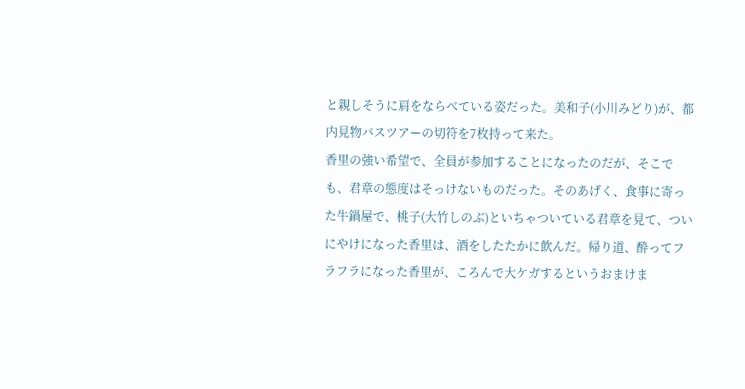と親しそうに肩をならべている姿だった。美和子(小川みどり)が、都内見物バスツアーの切符を7枚持って来た。
香里の強い希望で、全員が参加することになったのだが、そこでも、君章の態度はそっけないものだった。そのあげく、食事に寄った牛鍋屋で、桃子(大竹しのぶ)といちゃついている君章を見て、ついにやけになった香里は、酒をしたたかに飲んだ。帰り道、酔ってフラフラになった香里が、ころんで大ケガするというおまけま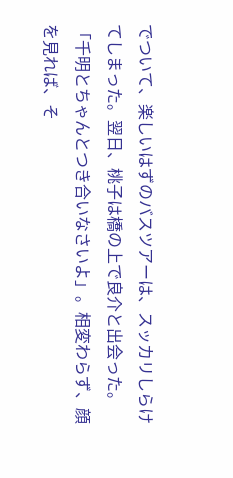でついて、楽しいはずのバスツアーは、スッカリしらけてしまった。翌日、桃子は橋の上で良介と出会った。
「千明とちゃんとつき合いなさいよ」。相変わらず、顔を見れば、そ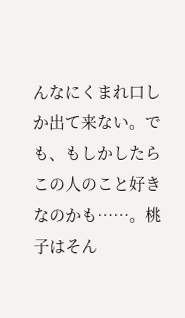んなにくまれ口しか出て来ない。でも、もしかしたらこの人のこと好きなのかも……。桃子はそん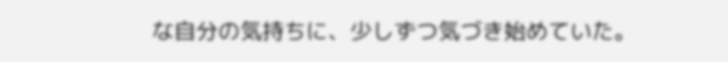な自分の気持ちに、少しずつ気づき始めていた。